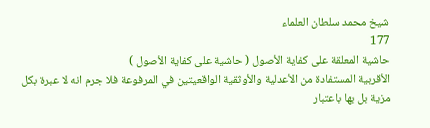شيخ محمد سلطان العلماء
177
حاشية المعلقة على كفاية الأصول ( حاشية على كفاية الأصول )
الأقربية المستفادة من الأعدلية والأوثقية الواقعيتين في المرفوعة فلا جرم انه لا عبرة بكل مزية بل بها باعتبار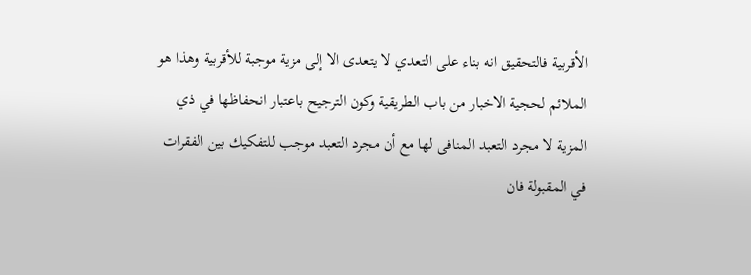الأقربية فالتحقيق انه بناء على التعدي لا يتعدى الا إلى مزية موجبة للأقربية وهذا هو الملائم لحجية الاخبار من باب الطريقية وكون الترجيح باعتبار انحفاظها في ذي المزية لا مجرد التعبد المنافى لها مع أن مجرد التعبد موجب للتفكيك بين الفقرات في المقبولة فان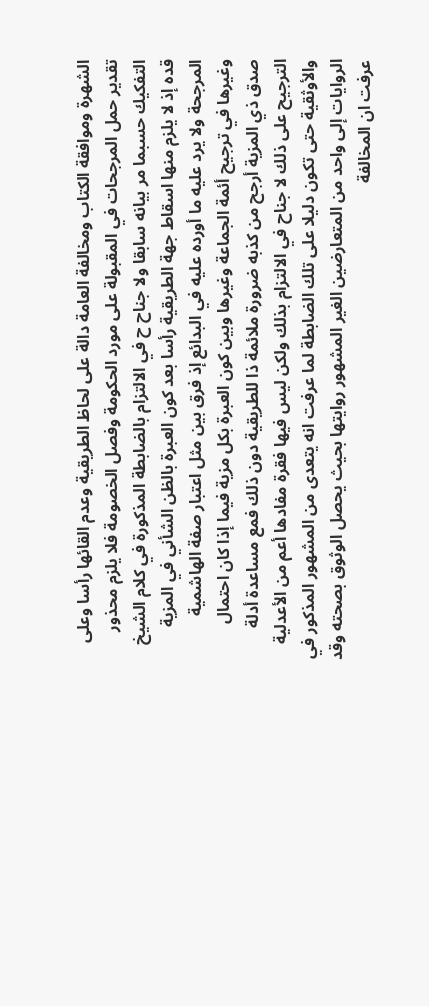الشهرة وموافقة الكتاب ومخالفة العامة دالة على لحاظ الطريقية وعدم القائها رأسا وعلى تقدير حمل المرجحات في المقبولة على مورد الحكومة وفصل الخصومة فلا يلزم محذور التفكيك حسبما مر بيانه سابقا ولا جناح ح في الالتزام بالضابطة المذكورة في كلام الشيخ قده إذ لا يلزم منها اسقاط جهة الطريقية رأسا بعد كون العبرة بالظن الشأني في المزية المرجحة ولا يرد عليه ما أورده عليه في البدائع إذ فرق بين مثل اعتبار صفة الهاشمية وغيرها في ترجيح أئمة الجماعة وغيرها وبين كون العبرة بكل مزية فيما إذا كان احتمال صدق ذي المزية أرجح من كذبه ضرورة ملائمة ذا للطريقية دون ذلك فمع مساعدة أدلة الترجيح على ذلك لا جناح في الالتزام بذلك ولكن ليس فيها فقرة مفادها أعم من الأعدلية والأوثقية حتى تكون دليلا على تلك الضابطة لما عرفت انه يتعدى من المشهور المذكور في الروايات إلى واحد من المتعارضين الغير المشهور روايتها بحيث يحصل الوثوق بصحته وقد عرفت ان المخالفة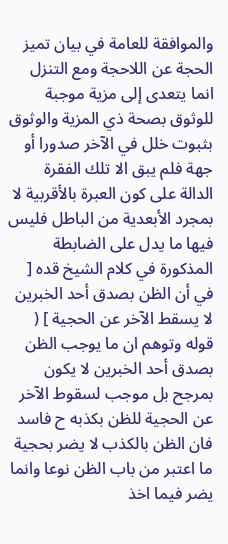والموافقة للعامة في بيان تميز الحجة عن اللاحجة ومع التنزل انما يتعدى إلى مزية موجبة للوثوق بصحة ذي المزية والوثوق بثبوت خلل في الآخر صدورا أو جهة فلم يبق الا تلك الفقرة الدالة على كون العبرة بالأقربية لا بمجرد الأبعدية من الباطل فليس فيها ما يدل على الضابطة المذكورة في كلام الشيخ قده [ في أن الظن بصدق أحد الخبرين لا يسقط الآخر عن الحجية ] ( قوله وتوهم ان ما يوجب الظن بصدق أحد الخبرين لا يكون بمرجح بل موجب لسقوط الآخر عن الحجية للظن بكذبه ح فاسد فان الظن بالكذب لا يضر بحجية ما اعتبر من باب الظن نوعا وانما يضر فيما اخذ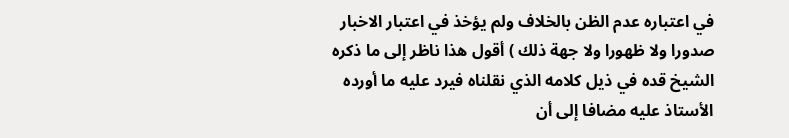في اعتباره عدم الظن بالخلاف ولم يؤخذ في اعتبار الاخبار صدورا ولا ظهورا ولا جهة ذلك ) أقول هذا ناظر إلى ما ذكره الشيخ قده في ذيل كلامه الذي نقلناه فيرد عليه ما أورده الأستاذ عليه مضافا إلى أن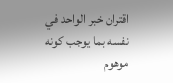اقتران خبر الواحد في نفسه بما يوجب كونه موهوم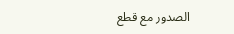الصدور مع قطع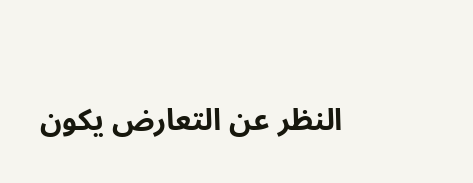النظر عن التعارض يكون